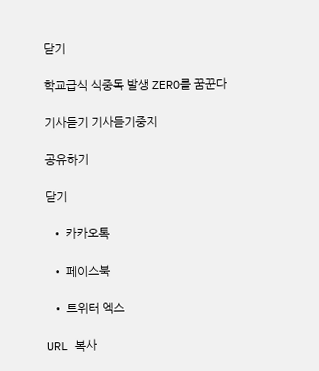닫기

학교급식 식중독 발생 ZERO를 꿈꾼다

기사듣기 기사듣기중지

공유하기

닫기

  • 카카오톡

  • 페이스북

  • 트위터 엑스

URL 복사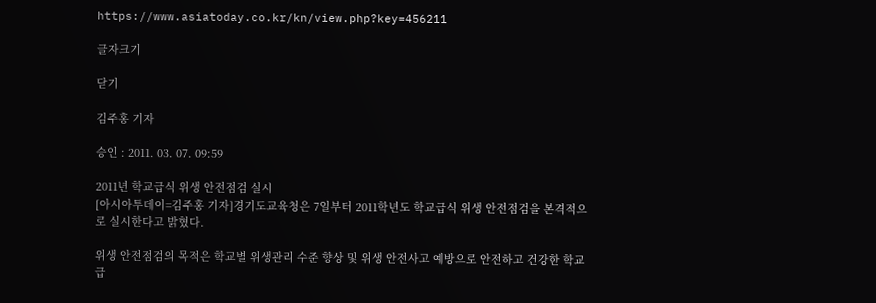https://www.asiatoday.co.kr/kn/view.php?key=456211

글자크기

닫기

김주홍 기자

승인 : 2011. 03. 07. 09:59

2011년 학교급식 위생 안전점검 실시
[아시아투데이=김주홍 기자]경기도교육청은 7일부터 2011학년도 학교급식 위생 안전점검을 본격적으로 실시한다고 밝혔다.

위생 안전점검의 목적은 학교별 위생관리 수준 향상 및 위생 안전사고 예방으로 안전하고 건강한 학교급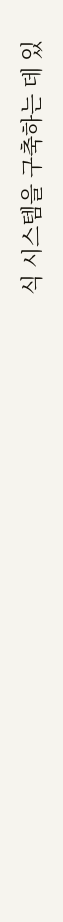식 시스템을 구축하는 데 있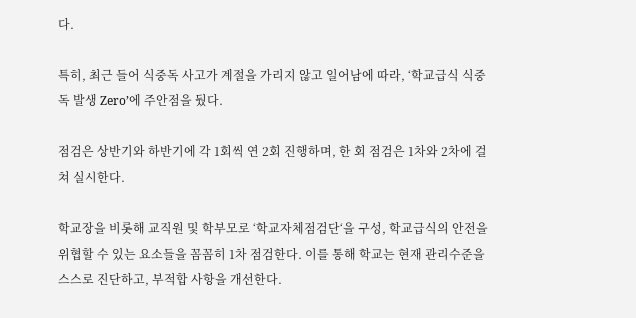다.

특히, 최근 들어 식중독 사고가 계절을 가리지 않고 일어남에 따라, ‘학교급식 식중독 발생 Zero’에 주안점을 뒀다.

점검은 상반기와 하반기에 각 1회씩 연 2회 진행하며, 한 회 점검은 1차와 2차에 걸쳐 실시한다.

학교장을 비롯해 교직원 및 학부모로 ‘학교자체점검단‘을 구성, 학교급식의 안전을 위협할 수 있는 요소들을 꼼꼼히 1차 점검한다. 이를 통해 학교는 현재 관리수준을 스스로 진단하고, 부적합 사항을 개선한다.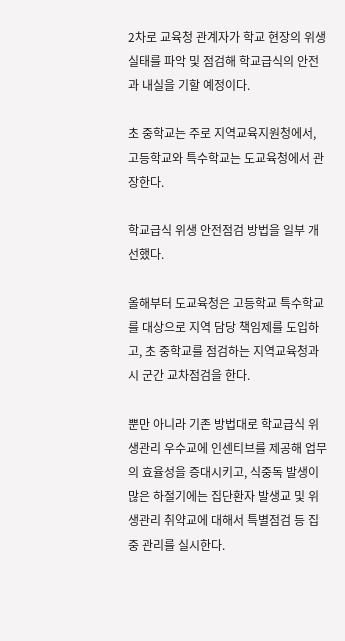2차로 교육청 관계자가 학교 현장의 위생 실태를 파악 및 점검해 학교급식의 안전과 내실을 기할 예정이다.

초 중학교는 주로 지역교육지원청에서, 고등학교와 특수학교는 도교육청에서 관장한다.

학교급식 위생 안전점검 방법을 일부 개선했다.

올해부터 도교육청은 고등학교 특수학교를 대상으로 지역 담당 책임제를 도입하고, 초 중학교를 점검하는 지역교육청과 시 군간 교차점검을 한다.

뿐만 아니라 기존 방법대로 학교급식 위생관리 우수교에 인센티브를 제공해 업무의 효율성을 증대시키고, 식중독 발생이 많은 하절기에는 집단환자 발생교 및 위생관리 취약교에 대해서 특별점검 등 집중 관리를 실시한다.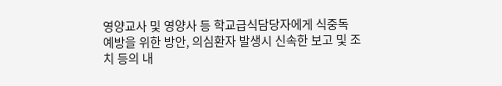영양교사 및 영양사 등 학교급식담당자에게 식중독 예방을 위한 방안, 의심환자 발생시 신속한 보고 및 조치 등의 내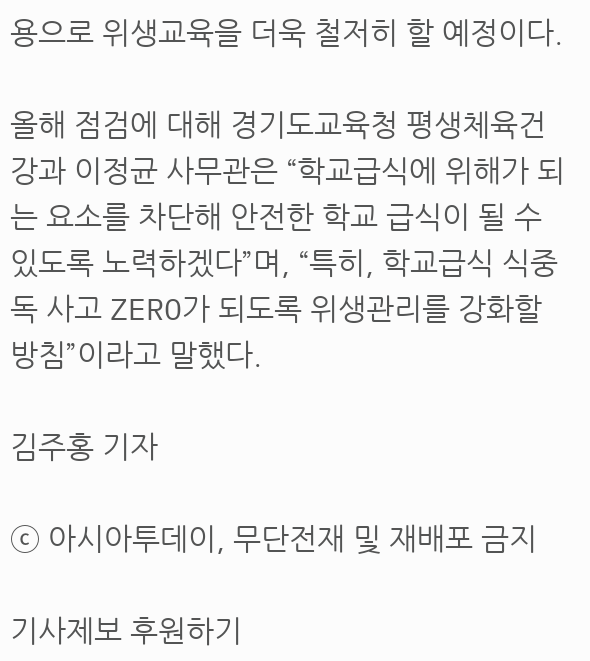용으로 위생교육을 더욱 철저히 할 예정이다.

올해 점검에 대해 경기도교육청 평생체육건강과 이정균 사무관은 “학교급식에 위해가 되는 요소를 차단해 안전한 학교 급식이 될 수 있도록 노력하겠다”며, “특히, 학교급식 식중독 사고 ZERO가 되도록 위생관리를 강화할 방침”이라고 말했다.

김주홍 기자

ⓒ 아시아투데이, 무단전재 및 재배포 금지

기사제보 후원하기